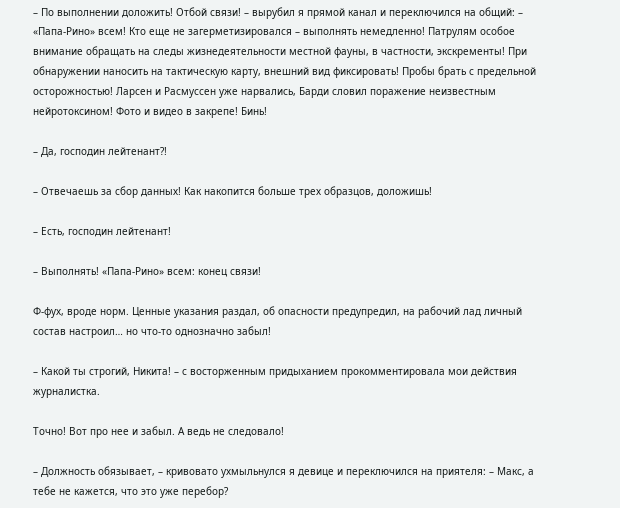– По выполнении доложить! Отбой связи! – вырубил я прямой канал и переключился на общий: – «Папа-Рино» всем! Кто еще не загерметизировался – выполнять немедленно! Патрулям особое внимание обращать на следы жизнедеятельности местной фауны, в частности, экскременты! При обнаружении наносить на тактическую карту, внешний вид фиксировать! Пробы брать с предельной осторожностью! Ларсен и Расмуссен уже нарвались, Барди словил поражение неизвестным нейротоксином! Фото и видео в закрепе! Бинь!

– Да, господин лейтенант?!

– Отвечаешь за сбор данных! Как накопится больше трех образцов, доложишь!

– Есть, господин лейтенант!

– Выполнять! «Папа-Рино» всем: конец связи!

Ф-фух, вроде норм. Ценные указания раздал, об опасности предупредил, на рабочий лад личный состав настроил… но что-то однозначно забыл!

– Какой ты строгий, Никита! – с восторженным придыханием прокомментировала мои действия журналистка.

Точно! Вот про нее и забыл. А ведь не следовало!

– Должность обязывает, – кривовато ухмыльнулся я девице и переключился на приятеля: – Макс, а тебе не кажется, что это уже перебор?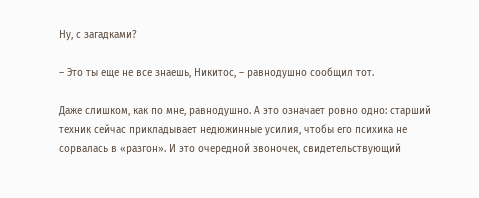Ну, с загадками?

– Это ты еще не все знаешь, Никитос, – равнодушно сообщил тот.

Даже слишком, как по мне, равнодушно. А это означает ровно одно: старший техник сейчас прикладывает недюжинные усилия, чтобы его психика не сорвалась в «разгон». И это очередной звоночек, свидетельствующий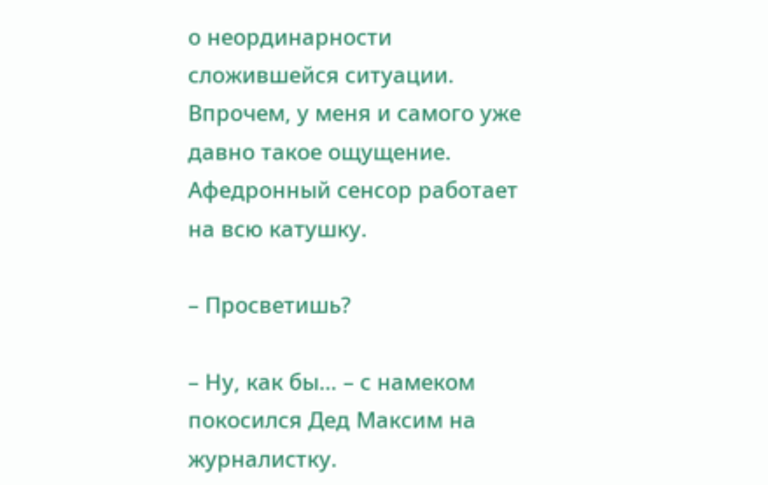о неординарности сложившейся ситуации. Впрочем, у меня и самого уже давно такое ощущение. Афедронный сенсор работает на всю катушку.

– Просветишь?

– Ну, как бы… – с намеком покосился Дед Максим на журналистку.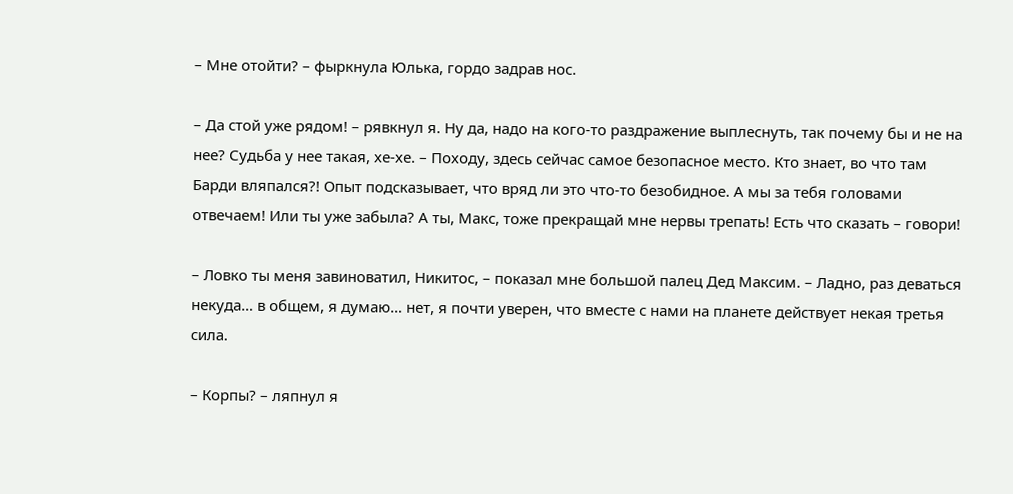– Мне отойти? – фыркнула Юлька, гордо задрав нос.

– Да стой уже рядом! – рявкнул я. Ну да, надо на кого-то раздражение выплеснуть, так почему бы и не на нее? Судьба у нее такая, хе-хе. – Походу, здесь сейчас самое безопасное место. Кто знает, во что там Барди вляпался?! Опыт подсказывает, что вряд ли это что-то безобидное. А мы за тебя головами отвечаем! Или ты уже забыла? А ты, Макс, тоже прекращай мне нервы трепать! Есть что сказать – говори!

– Ловко ты меня завиноватил, Никитос, – показал мне большой палец Дед Максим. – Ладно, раз деваться некуда… в общем, я думаю… нет, я почти уверен, что вместе с нами на планете действует некая третья сила.

– Корпы? – ляпнул я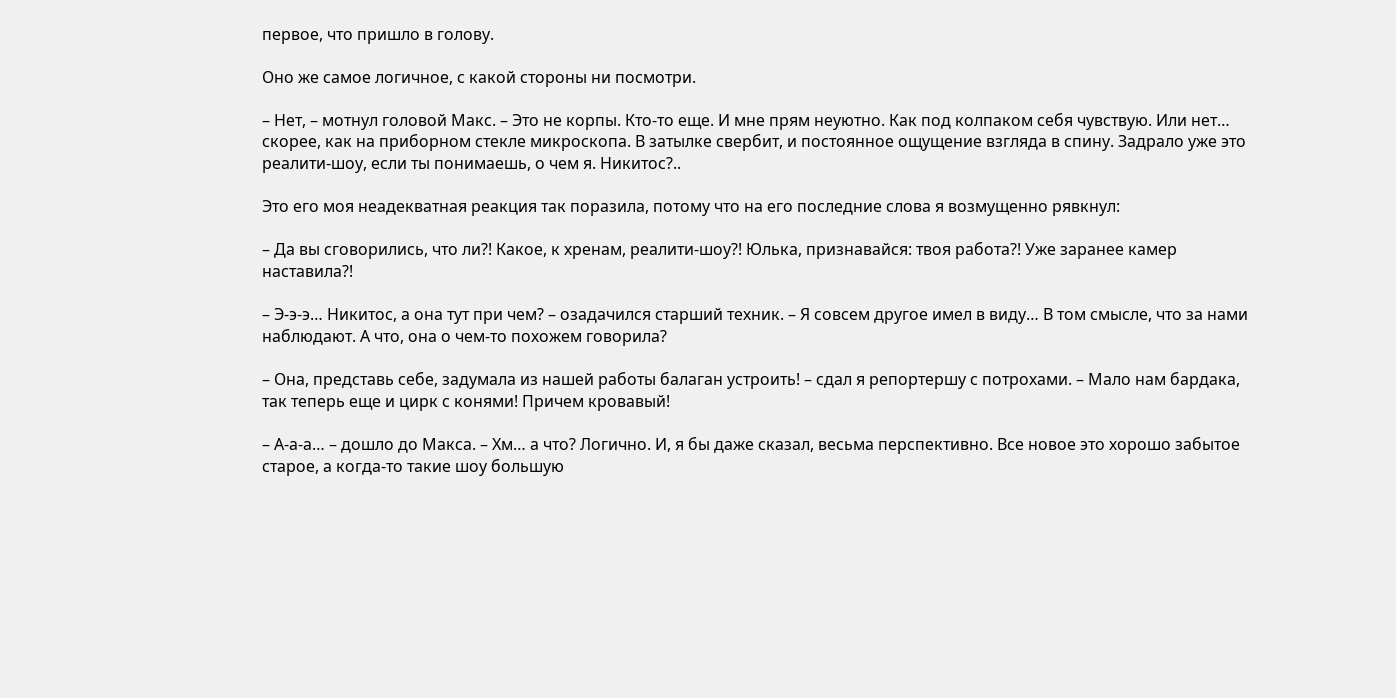первое, что пришло в голову.

Оно же самое логичное, с какой стороны ни посмотри.

– Нет, – мотнул головой Макс. – Это не корпы. Кто-то еще. И мне прям неуютно. Как под колпаком себя чувствую. Или нет… скорее, как на приборном стекле микроскопа. В затылке свербит, и постоянное ощущение взгляда в спину. Задрало уже это реалити-шоу, если ты понимаешь, о чем я. Никитос?..

Это его моя неадекватная реакция так поразила, потому что на его последние слова я возмущенно рявкнул:

– Да вы сговорились, что ли?! Какое, к хренам, реалити-шоу?! Юлька, признавайся: твоя работа?! Уже заранее камер наставила?!

– Э-э-э… Никитос, а она тут при чем? – озадачился старший техник. – Я совсем другое имел в виду… В том смысле, что за нами наблюдают. А что, она о чем-то похожем говорила?

– Она, представь себе, задумала из нашей работы балаган устроить! – сдал я репортершу с потрохами. – Мало нам бардака, так теперь еще и цирк с конями! Причем кровавый!

– А-а-а… – дошло до Макса. – Хм… а что? Логично. И, я бы даже сказал, весьма перспективно. Все новое это хорошо забытое старое, а когда-то такие шоу большую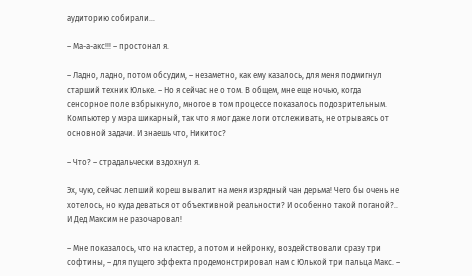аудиторию собирали…

– Ма-а-акс!!! – простонал я.

– Ладно, ладно, потом обсудим, – незаметно, как ему казалось, для меня подмигнул старший техник Юльке. – Но я сейчас не о том. В общем, мне еще ночью, когда сенсорное поле взбрыкнуло, многое в том процессе показалось подозрительным. Компьютер у мэра шикарный, так что я мог даже логи отслеживать, не отрываясь от основной задачи. И знаешь что, Никитос?

– Что? – страдальчески вздохнул я.

Эх, чую, сейчас лепший кореш вывалит на меня изрядный чан дерьма! Чего бы очень не хотелось, но куда деваться от объективной реальности? И особенно такой поганой?.. И Дед Максим не разочаровал!

– Мне показалось, что на кластер, а потом и нейронку, воздействовали сразу три софтины, – для пущего эффекта продемонстрировал нам с Юлькой три пальца Макс. –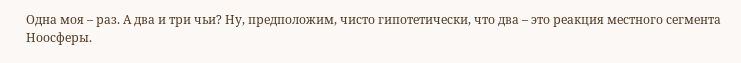Одна моя – раз. А два и три чьи? Ну, предположим, чисто гипотетически, что два – это реакция местного сегмента Ноосферы.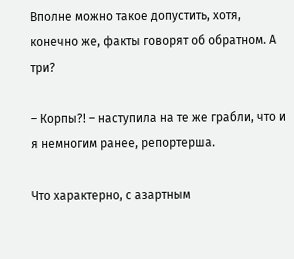Вполне можно такое допустить, хотя, конечно же, факты говорят об обратном. А три?

– Корпы?! – наступила на те же грабли, что и я немногим ранее, репортерша.

Что характерно, с азартным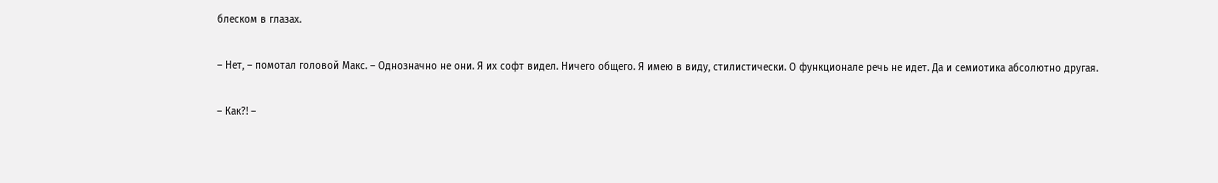блеском в глазах.

– Нет, – помотал головой Макс. – Однозначно не они. Я их софт видел. Ничего общего. Я имею в виду, стилистически. О функционале речь не идет. Да и семиотика абсолютно другая.

– Как?! –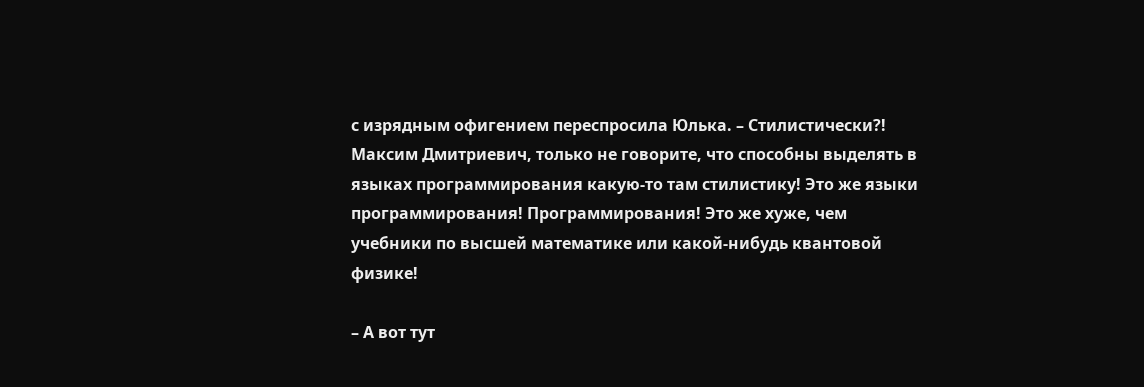с изрядным офигением переспросила Юлька. – Стилистически?! Максим Дмитриевич, только не говорите, что способны выделять в языках программирования какую-то там стилистику! Это же языки программирования! Программирования! Это же хуже, чем учебники по высшей математике или какой-нибудь квантовой физике!

– А вот тут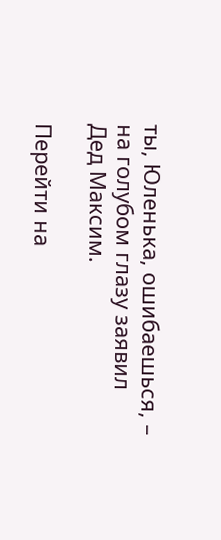ты, Юленька, ошибаешься, – на голубом глазу заявил Дед Максим.

Перейти на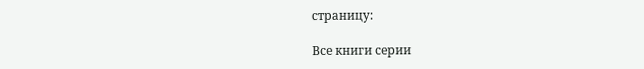страницу:

Все книги серии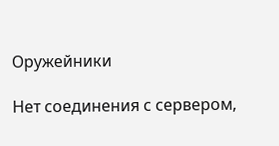Оружейники

Нет соединения с сервером,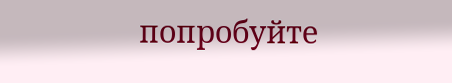попробуйте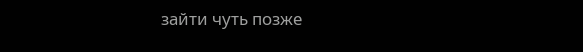зайти чуть позже